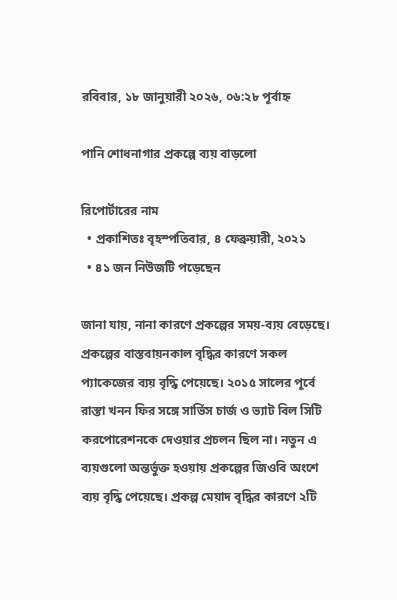রবিবার, ১৮ জানুয়ারী ২০২৬, ০৬:২৮ পূর্বাহ্ন

পানি শোধনাগার প্রকল্পে ব্যয় বাড়লো

রিপোর্টারের নাম
  • প্রকাশিতঃ বৃহস্পতিবার, ৪ ফেব্রুয়ারী, ২০২১
  • ৪১ জন নিউজটি পড়েছেন

জানা যায়, নানা কারণে প্রকল্পের সময়-ব্যয় বেড়েছে। প্রকল্পের বাস্তবায়নকাল বৃদ্ধির কারণে সকল প্যাকেজের ব্যয় বৃদ্ধি পেয়েছে। ২০১৫ সালের পূর্বে রাস্তা খনন ফির সঙ্গে সার্ভিস চার্জ ও ভ্যাট বিল সিটি করপোরেশনকে দেওয়ার প্রচলন ছিল না। নতুন এ ব্যয়গুলো অন্তর্ভুক্ত হওয়ায় প্রকল্পের জিওবি অংশে ব্যয় বৃদ্ধি পেয়েছে। প্রকল্প মেয়াদ বৃদ্ধির কারণে ২টি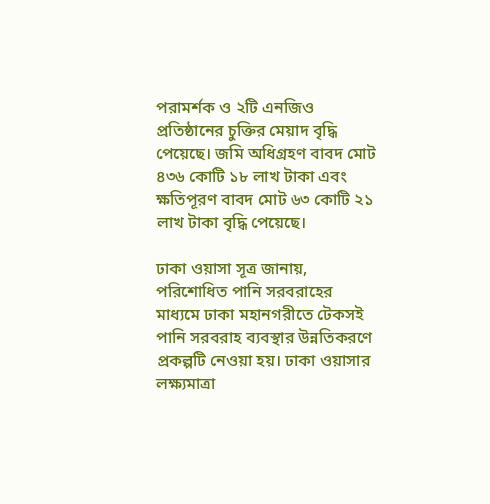পরামর্শক ও ২টি এনজিও প্রতিষ্ঠানের চুক্তির মেয়াদ বৃদ্ধি পেয়েছে। জমি অধিগ্রহণ বাবদ মোট ৪৩৬ কোটি ১৮ লাখ টাকা এবং ক্ষতিপূরণ বাবদ মোট ৬৩ কোটি ২১ লাখ টাকা বৃদ্ধি পেয়েছে।

ঢাকা ওয়াসা সূত্র জানায়, পরিশোধিত পানি সরবরাহের মাধ্যমে ঢাকা মহানগরীতে টেকসই পানি সরবরাহ ব্যবস্থার উন্নতিকরণে প্রকল্পটি নেওয়া হয়। ঢাকা ওয়াসার লক্ষ্যমাত্রা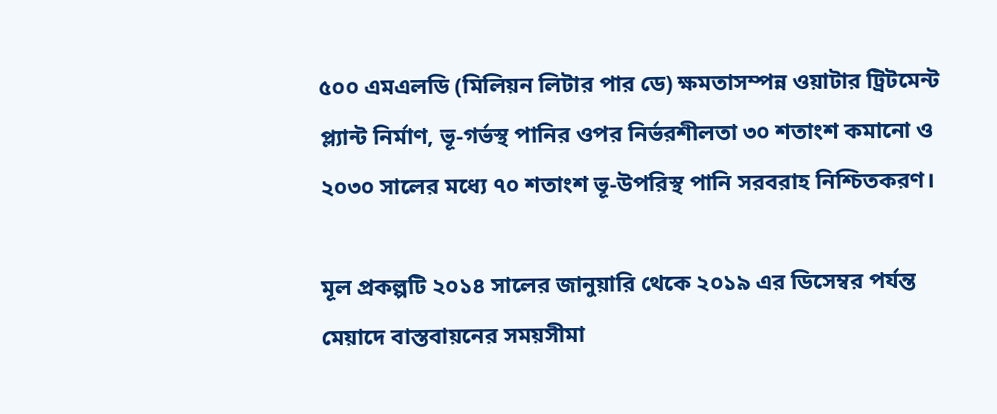৫০০ এমএলডি (মিলিয়ন লিটার পার ডে) ক্ষমতাসম্পন্ন ওয়াটার ট্রিটমেন্ট প্ল্যান্ট নির্মাণ, ভূ-গর্ভস্থ পানির ওপর নির্ভরশীলতা ৩০ শতাংশ কমানো ও ২০৩০ সালের মধ্যে ৭০ শতাংশ ভূ-উপরিস্থ পানি সরবরাহ নিশ্চিতকরণ।

মূল প্রকল্পটি ২০১৪ সালের জানুয়ারি থেকে ২০১৯ এর ডিসেম্বর পর্যন্ত মেয়াদে বাস্তবায়নের সময়সীমা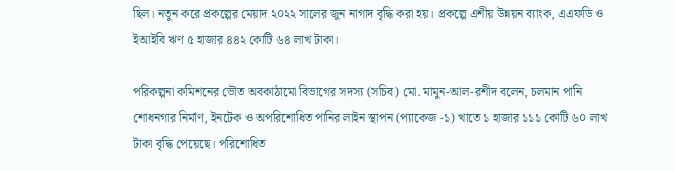ছিল। নতুন করে প্রকল্পের মেয়াদ ২০২২ সালের জুন নাগাদ বৃদ্ধি করা হয়। প্রকল্পে এশীয় উন্নয়ন ব্যাংক, এএফডি ও ইআইবি ঋণ ৫ হাজার ৪৪২ কোটি ৬৪ লাখ টাকা।

পরিকল্পনা কমিশনের ভৌত অবকাঠামো বিভাগের সদস্য (সচিব) মো. মামুন-আল-রশীদ বলেন, চলমান পানি শোধনগার নির্মাণ, ইনটেক ও অপরিশোধিত পানির লাইন স্থাপন (প্যাকেজ -১) খাতে ১ হাজার ১১১ কোটি ৬০ লাখ টাকা বৃদ্ধি পেয়েছে। পরিশোধিত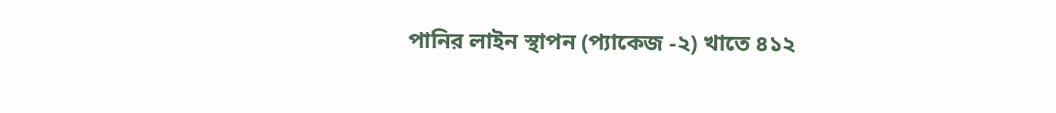পানির লাইন স্থাপন (প্যাকেজ -২) খাতে ৪১২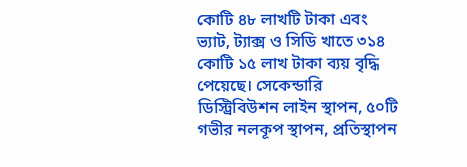কোটি ৪৮ লাখটি টাকা এবং ভ্যাট, ট্যাক্স ও সিডি খাতে ৩১৪ কোটি ১৫ লাখ টাকা ব্যয় বৃদ্ধি পেয়েছে। সেকেন্ডারি ডিস্ট্রিবিউশন লাইন স্থাপন, ৫০টি গভীর নলকূপ স্থাপন, প্রতিস্থাপন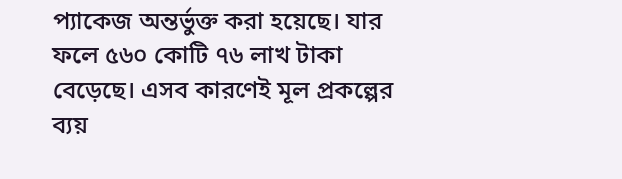প্যাকেজ অন্তর্ভুক্ত করা হয়েছে। যার ফলে ৫৬০ কোটি ৭৬ লাখ টাকা বেড়েছে। এসব কারণেই মূল প্রকল্পের ব্যয়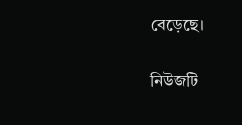বেড়েছে।

নিউজটি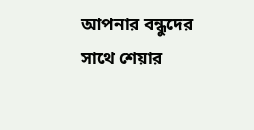আপনার বন্ধুদের সাথে শেয়ার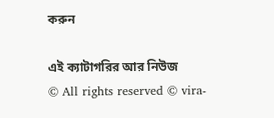করুন

এই ক্যাটাগরির আর নিউজ
© All rights reserved © vira-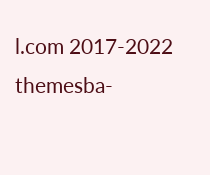l.com 2017-2022
themesba-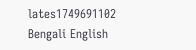lates1749691102
Bengali English